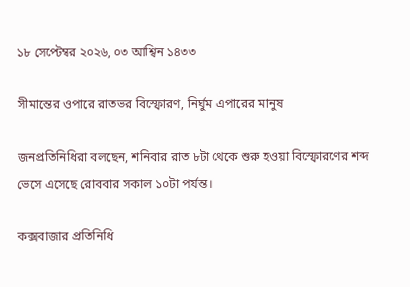১৮ সেপ্টেম্বর ২০২৬, ০৩ আশ্বিন ১৪৩৩

সীমান্তের ওপারে রাতভর বিস্ফোরণ, নির্ঘুম এপারের মানুষ

জনপ্রতিনিধিরা বলছেন, শনিবার রাত ৮টা থেকে শুরু হওয়া বিস্ফোরণের শব্দ ভেসে এসেছে রোববার সকাল ১০টা পর্যন্ত।

কক্সবাজার প্রতিনিধি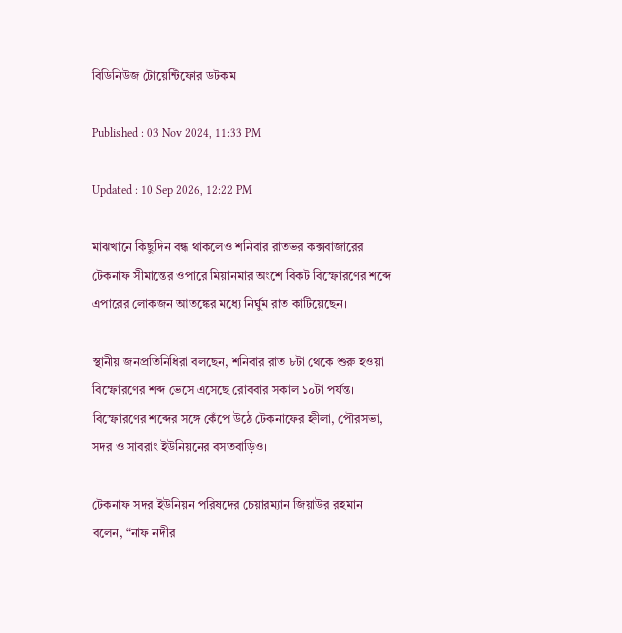বিডিনিউজ টোয়েন্টিফোর ডটকম

Published : 03 Nov 2024, 11:33 PM

Updated : 10 Sep 2026, 12:22 PM

মাঝখানে কিছুদিন বন্ধ থাকলেও শনিবার রাতভর কক্সবাজারের টেকনাফ সীমান্তের ওপারে মিয়ানমার অংশে বিকট বিস্ফোরণের শব্দে এপারের লোকজন আতঙ্কের মধ্যে নির্ঘুম রাত কাটিয়েছেন।

স্থানীয় জনপ্রতিনিধিরা বলছেন, শনিবার রাত ৮টা থেকে শুরু হওয়া বিস্ফোরণের শব্দ ভেসে এসেছে রোববার সকাল ১০টা পর্যন্ত। বিস্ফোরণের শব্দের সঙ্গে কেঁপে উঠে টেকনাফের হ্নীলা, পৌরসভা, সদর ও সাবরাং ইউনিয়নের বসতবাড়িও।

টেকনাফ সদর ইউনিয়ন পরিষদের চেয়ারম্যান জিয়াউর রহমান বলেন, “নাফ নদীর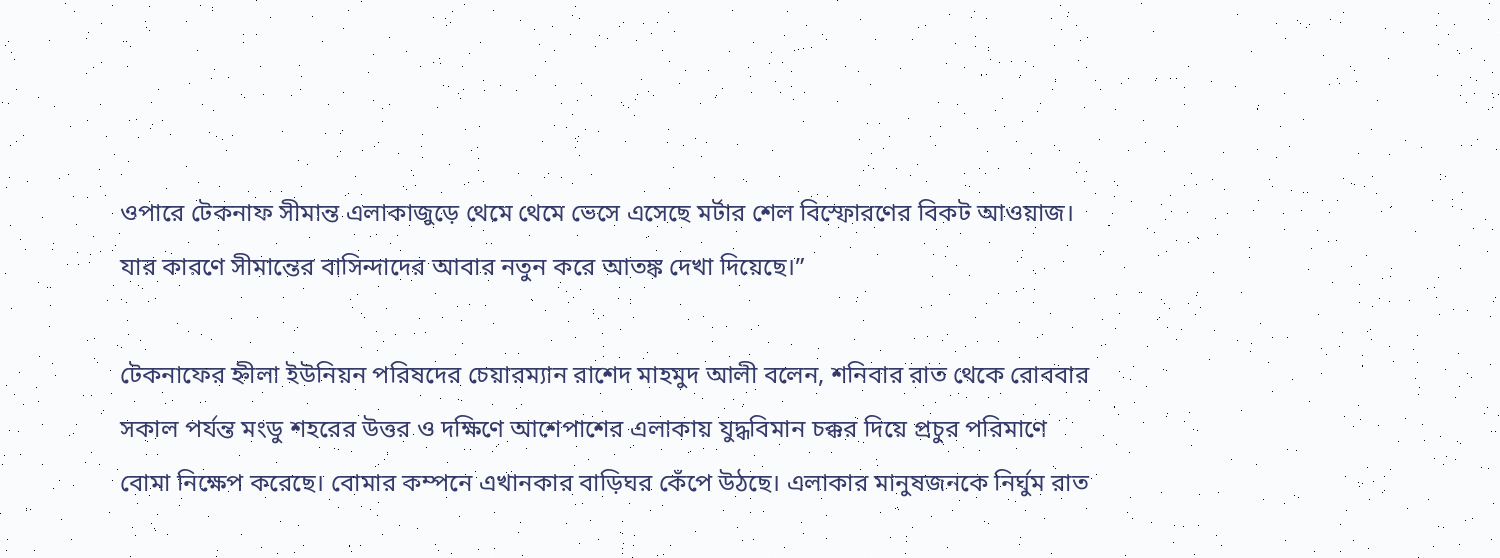ওপারে টেকনাফ সীমান্ত এলাকাজুড়ে থেমে থেমে ভেসে এসেছে মর্টার শেল বিস্ফোরণের বিকট আওয়াজ। যার কারণে সীমান্তের বাসিন্দাদের আবার নতুন করে আতঙ্ক দেখা দিয়েছে।”

টেকনাফের হ্নীলা ইউনিয়ন পরিষদের চেয়ারম্যান রাশেদ মাহমুদ আলী বলেন, শনিবার রাত থেকে রোববার সকাল পর্যন্ত মংডু শহরের উত্তর ও দক্ষিণে আশেপাশের এলাকায় যুদ্ধবিমান চক্কর দিয়ে প্রচুর পরিমাণে বোমা নিক্ষেপ করেছে। বোমার কম্পনে এখানকার বাড়িঘর কেঁপে উঠছে। এলাকার মানুষজনকে নির্ঘুম রাত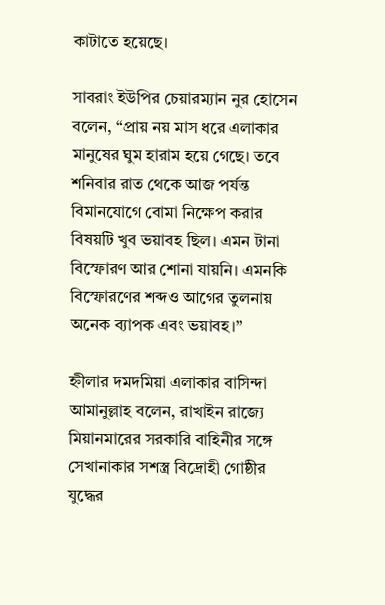কাটাতে হয়েছে।

সাবরাং ইউপির চেয়ারম্যান নুর হোসেন বলেন, “প্রায় নয় মাস ধরে এলাকার মানুষের ঘুম হারাম হয়ে গেছে। তবে শনিবার রাত থেকে আজ পর্যন্ত বিমানযোগে বোমা নিক্ষেপ করার বিষয়টি খুব ভয়াবহ ছিল। এমন টানা বিস্ফোরণ আর শোনা যায়নি। এমনকি বিস্ফোরণের শব্দও আগের তুলনায় অনেক ব্যাপক এবং ভয়াবহ।”

হ্নীলার দমদমিয়া এলাকার বাসিন্দা আমানুল্লাহ বলেন, রাখাইন রাজ্যে মিয়ানমারের সরকারি বাহিনীর সঙ্গে সেখানাকার সশস্ত্র বিদ্রোহী গোষ্ঠীর যুদ্ধের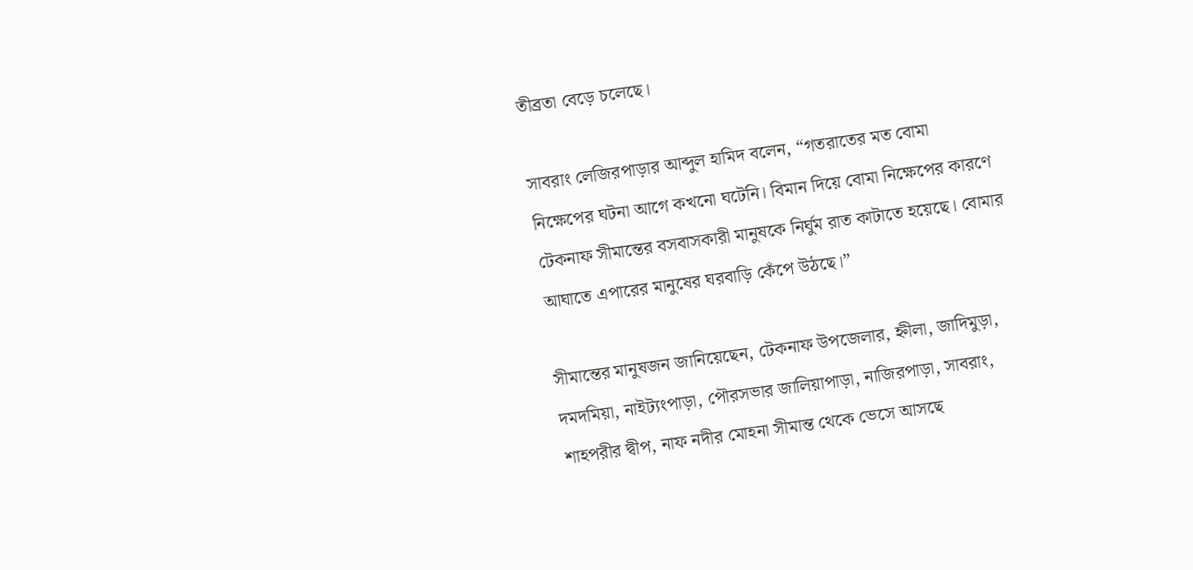তীব্রতা বেড়ে চলেছে।

সাবরাং লেজিরপাড়ার আব্দুল হামিদ বলেন, “গতরাতের মত বোমা নিক্ষেপের ঘটনা আগে কখনো ঘটেনি। বিমান দিয়ে বোমা নিক্ষেপের কারণে টেকনাফ সীমান্তের বসবাসকারী মানুষকে নির্ঘুম রাত কাটাতে হয়েছে। বোমার আঘাতে এপারের মানুষের ঘরবাড়ি কেঁপে উঠছে।”

সীমান্তের মানুষজন জানিয়েছেন, টেকনাফ উপজেলার, হ্নীলা, জাদিমুড়া, দমদমিয়া, নাইট্যংপাড়া, পৌরসভার জালিয়াপাড়া, নাজিরপাড়া, সাবরাং, শাহপরীর দ্বীপ, নাফ নদীর মোহনা সীমান্ত থেকে ভেসে আসছে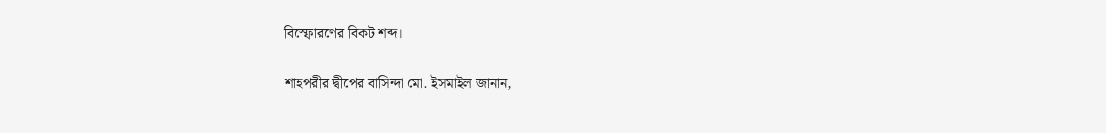বিস্ফোরণের বিকট শব্দ।

শাহপরীর দ্বীপের বাসিন্দা মো. ইসমাইল জানান,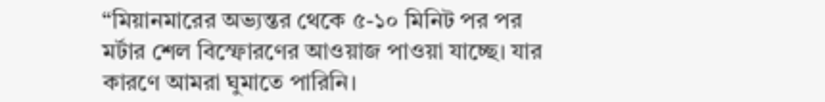“মিয়ানমারের অভ্যন্তর থেকে ৫-১০ মিনিট পর পর মর্টার শেল বিস্ফোরণের আওয়াজ পাওয়া যাচ্ছে। যার কারণে আমরা ঘুমাতে পারিনি।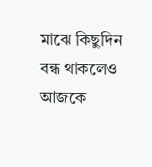মাঝে কিছুদিন বন্ধ থাকলেও আজকে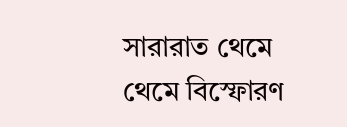সারারাত থেমে থেমে বিস্ফোরণ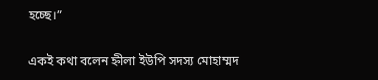হচ্ছে।”

একই কথা বলেন হ্নীলা ইউপি সদস্য মোহাম্মদ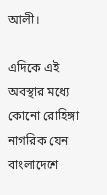আলী।

এদিকে এই অবস্থার মধ্যে কোনো রোহিঙ্গা নাগরিক যেন বাংলাদেশে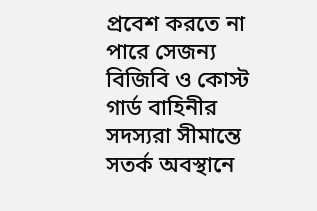প্রবেশ করতে না পারে সেজন্য বিজিবি ও কোস্ট গার্ড বাহিনীর সদস্যরা সীমান্তে সতর্ক অবস্থানে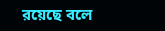রয়েছে বলে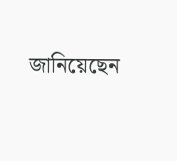জানিয়েছেন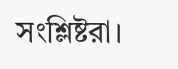সংশ্লিষ্টরা।